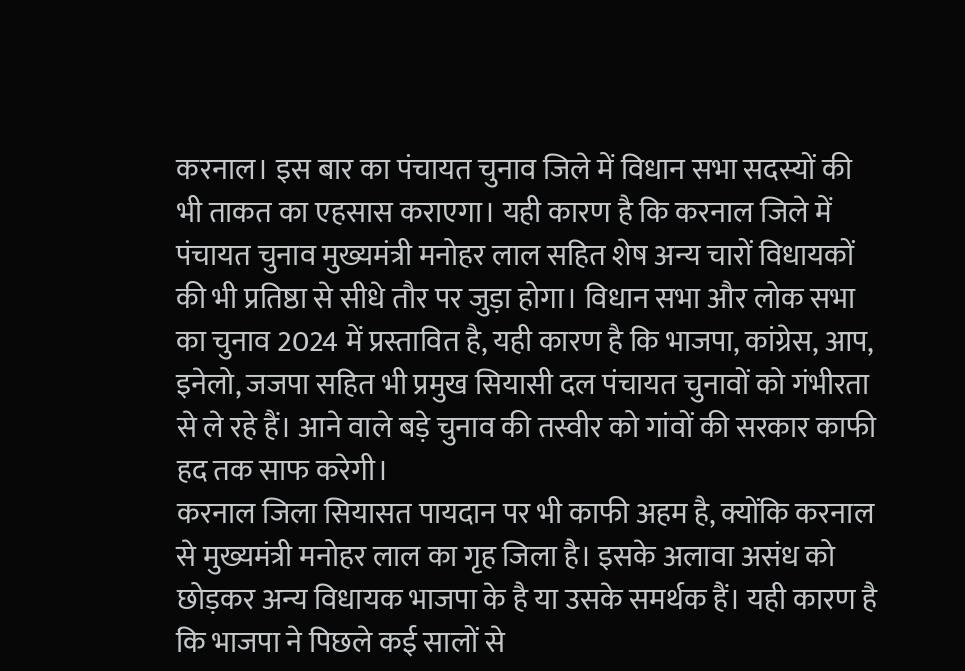करनाल। इस बार का पंचायत चुनाव जिले में विधान सभा सदस्यों की भी ताकत का एहसास कराएगा। यही कारण है कि करनाल जिले में पंचायत चुनाव मुख्यमंत्री मनोहर लाल सहित शेष अन्य चारों विधायकों की भी प्रतिष्ठा से सीधे तौर पर जुड़ा होगा। विधान सभा और लोक सभा का चुनाव 2024 में प्रस्तावित है, यही कारण है कि भाजपा, कांग्रेस, आप, इनेलो, जजपा सहित भी प्रमुख सियासी दल पंचायत चुनावों को गंभीरता से ले रहे हैं। आने वाले बड़े चुनाव की तस्वीर को गांवों की सरकार काफी हद तक साफ करेगी।
करनाल जिला सियासत पायदान पर भी काफी अहम है, क्योंकि करनाल से मुख्यमंत्री मनोहर लाल का गृह जिला है। इसके अलावा असंध को छोड़कर अन्य विधायक भाजपा के है या उसके समर्थक हैं। यही कारण है कि भाजपा ने पिछले कई सालों से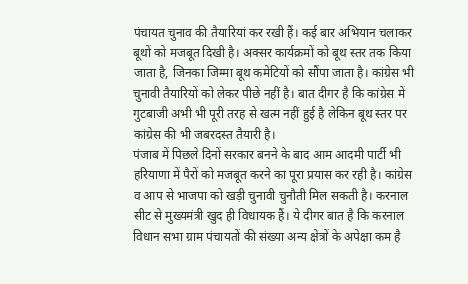पंचायत चुनाव की तैयारियां कर रखी हैं। कई बार अभियान चलाकर बूथों को मजबूत दिखी है। अक्सर कार्यक्रमों को बूथ स्तर तक किया जाता है, जिनका जिम्मा बूथ कमेटियों को सौंपा जाता है। कांग्रेस भी चुनावी तैयारियों को लेकर पीछे नहीं है। बात दीगर है कि कांग्रेस में गुटबाजी अभी भी पूरी तरह से खत्म नहीं हुई है लेकिन बूथ स्तर पर कांग्रेस की भी जबरदस्त तैयारी है।
पंजाब में पिछले दिनों सरकार बनने के बाद आम आदमी पार्टी भी हरियाणा में पैरों को मजबूत करने का पूरा प्रयास कर रही है। कांग्रेस व आप से भाजपा को खड़ी चुनावी चुनौती मिल सकती है। करनाल सीट से मुख्यमंत्री खुद ही विधायक हैं। ये दीगर बात है कि करनाल विधान सभा ग्राम पंचायतों की संख्या अन्य क्षेत्रों के अपेक्षा कम है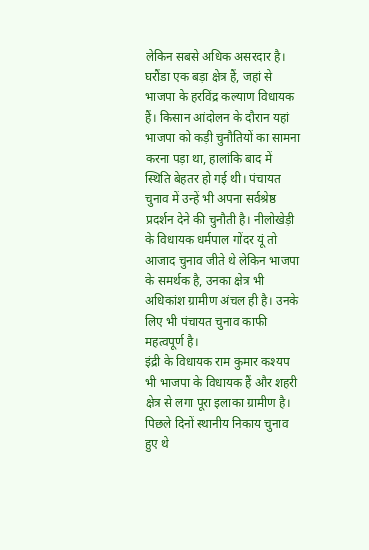लेकिन सबसे अधिक असरदार है। घरौंडा एक बड़ा क्षेत्र हैं, जहां से भाजपा के हरविंद्र कल्याण विधायक हैं। किसान आंदोलन के दौरान यहां भाजपा को कड़ी चुनौतियों का सामना करना पड़ा था, हालांकि बाद में स्थिति बेहतर हो गई थी। पंचायत चुनाव में उन्हें भी अपना सर्वश्रेष्ठ प्रदर्शन देने की चुनौती है। नीलोखेड़ी के विधायक धर्मपाल गोंदर यूं तो आजाद चुनाव जीते थे लेकिन भाजपा के समर्थक है, उनका क्षेत्र भी अधिकांश ग्रामीण अंचल ही है। उनके लिए भी पंचायत चुनाव काफी महत्वपूर्ण है।
इंद्री के विधायक राम कुमार कश्यप भी भाजपा के विधायक हैं और शहरी क्षेत्र से लगा पूरा इलाका ग्रामीण है। पिछले दिनों स्थानीय निकाय चुनाव हुए थे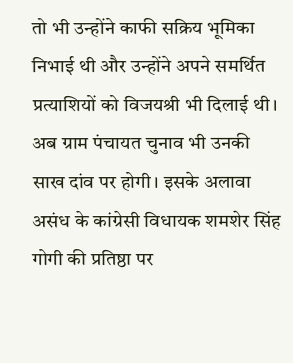तो भी उन्होंने काफी सक्रिय भूमिका निभाई थी और उन्होंने अपने समर्थित प्रत्याशियों को विजयश्री भी दिलाई थी। अब ग्राम पंचायत चुनाव भी उनकी साख दांव पर होगी। इसके अलावा असंध के कांग्रेसी विधायक शमशेर सिंह गोगी की प्रतिष्ठा पर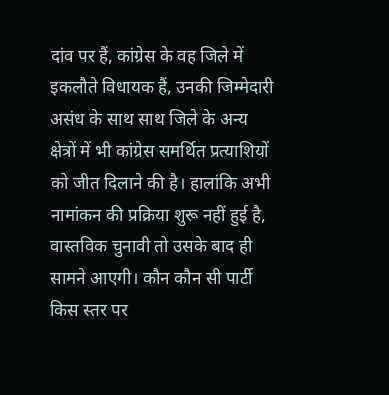दांव पर हैं, कांग्रेस के वह जिले में इकलौते विधायक हैं, उनकी जिम्मेदारी असंध के साथ साथ जिले के अन्य क्षेत्रों में भी कांग्रेस समर्थित प्रत्याशियों को जीत दिलाने की है। हालांकि अभी नामांकन की प्रक्रिया शुरू नहीं हुई है, वास्तविक चुनावी तो उसके बाद ही सामने आएगी। कौन कौन सी पार्टी किस स्तर पर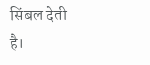सिंबल देती है।